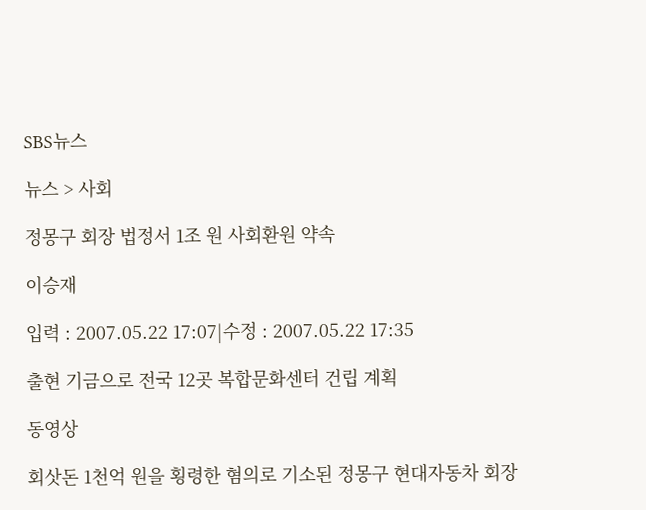SBS뉴스

뉴스 > 사회

정몽구 회장 법정서 1조 원 사회환원 약속

이승재

입력 : 2007.05.22 17:07|수정 : 2007.05.22 17:35

출현 기금으로 전국 12곳 복합문화센터 건립 계획

동영상

회삿돈 1천억 원을 횡령한 혐의로 기소된 정몽구 현대자동차 회장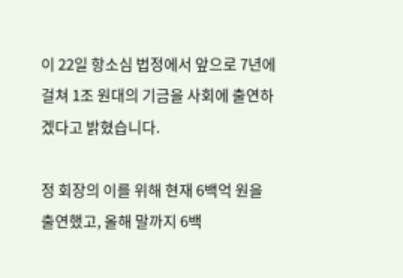이 22일 항소심 법정에서 앞으로 7년에 걸쳐 1조 원대의 기금을 사회에 출연하겠다고 밝혔습니다.

정 회장의 이를 위해 현재 6백억 원을 출연했고, 올해 말까지 6백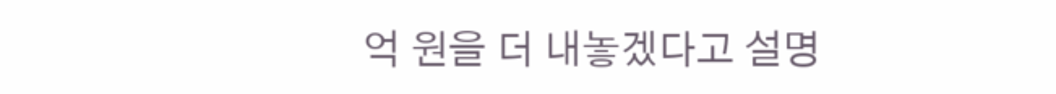억 원을 더 내놓겠다고 설명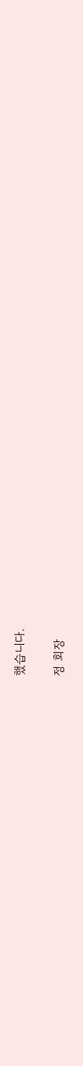했습니다.

정 회장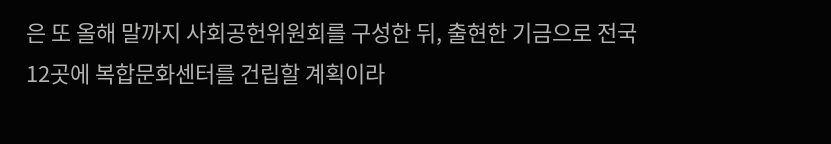은 또 올해 말까지 사회공헌위원회를 구성한 뒤, 출현한 기금으로 전국 12곳에 복합문화센터를 건립할 계획이라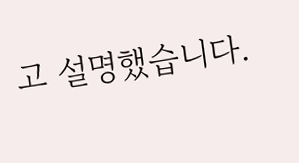고 설명했습니다.